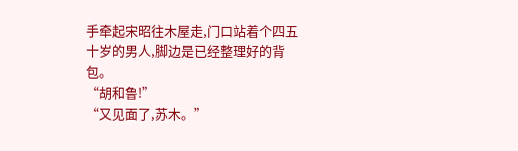手牵起宋昭往木屋走,门口站着个四五十岁的男人,脚边是已经整理好的背包。
“胡和鲁!”
“又见面了,苏木。”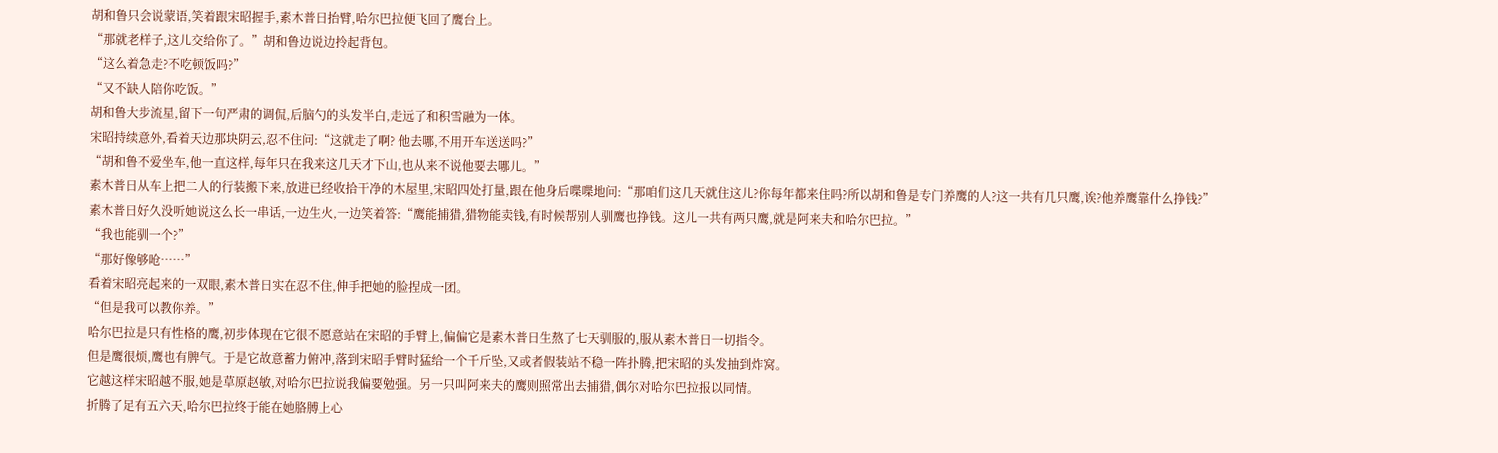胡和鲁只会说蒙语,笑着跟宋昭握手,素木普日抬臂,哈尔巴拉便飞回了鹰台上。
“那就老样子,这儿交给你了。”胡和鲁边说边拎起背包。
“这么着急走?不吃顿饭吗?”
“又不缺人陪你吃饭。”
胡和鲁大步流星,留下一句严肃的调侃,后脑勺的头发半白,走远了和积雪融为一体。
宋昭持续意外,看着天边那块阴云,忍不住问:“这就走了啊? 他去哪,不用开车送送吗?”
“胡和鲁不爱坐车,他一直这样,每年只在我来这几天才下山,也从来不说他要去哪儿。”
素木普日从车上把二人的行装搬下来,放进已经收拾干净的木屋里,宋昭四处打量,跟在他身后喋喋地问:“那咱们这几天就住这儿?你每年都来住吗?所以胡和鲁是专门养鹰的人?这一共有几只鹰,诶?他养鹰靠什么挣钱?”
素木普日好久没听她说这么长一串话,一边生火,一边笑着答:“鹰能捕猎,猎物能卖钱,有时候帮别人驯鹰也挣钱。这儿一共有两只鹰,就是阿来夫和哈尔巴拉。”
“我也能驯一个?”
“那好像够呛……”
看着宋昭亮起来的一双眼,素木普日实在忍不住,伸手把她的脸捏成一团。
“但是我可以教你养。”
哈尔巴拉是只有性格的鹰,初步体现在它很不愿意站在宋昭的手臂上,偏偏它是素木普日生熬了七天驯服的,服从素木普日一切指令。
但是鹰很烦,鹰也有脾气。于是它故意蓄力俯冲,落到宋昭手臂时猛给一个千斤坠,又或者假装站不稳一阵扑腾,把宋昭的头发抽到炸窝。
它越这样宋昭越不服,她是草原赵敏,对哈尔巴拉说我偏要勉强。另一只叫阿来夫的鹰则照常出去捕猎,偶尔对哈尔巴拉报以同情。
折腾了足有五六天,哈尔巴拉终于能在她胳膊上心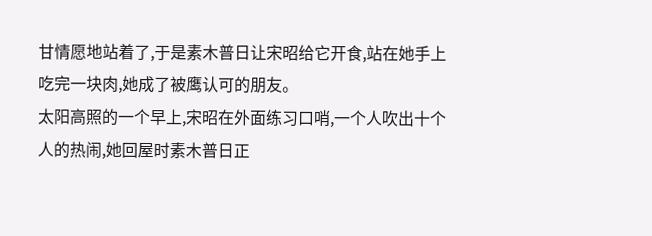甘情愿地站着了,于是素木普日让宋昭给它开食,站在她手上吃完一块肉,她成了被鹰认可的朋友。
太阳高照的一个早上,宋昭在外面练习口哨,一个人吹出十个人的热闹,她回屋时素木普日正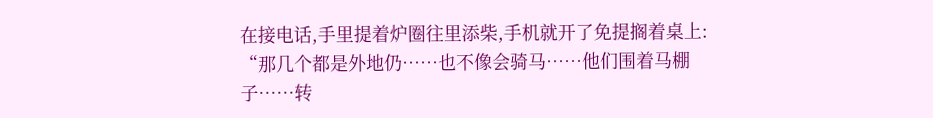在接电话,手里提着炉圈往里添柴,手机就开了免提搁着桌上:
“那几个都是外地仍……也不像会骑马……他们围着马棚子……转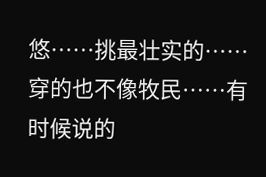悠……挑最壮实的……穿的也不像牧民……有时候说的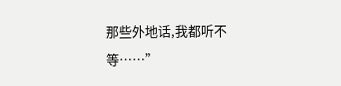那些外地话,我都听不等……”